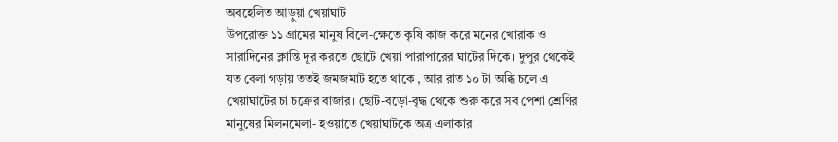অবহেলিত আড়ুয়া খেয়াঘাট
উপরোক্ত ১১ গ্রামের মানুষ বিলে-ক্ষেতে কৃষি কাজ করে মনের খোরাক ও সারাদিনের ক্লান্তি দূর করতে ছোটে খেয়া পারাপারের ঘাটের দিকে। দুপুর থেকেই যত বেলা গড়ায় ততই জমজমাট হতে থাকে , আর রাত ১০ টা অব্ধি চলে এ খেয়াঘাটের চা চক্রের বাজার। ছোট-বড়ো-বৃদ্ধ থেকে শুরু করে সব পেশা শ্রেণির মানুষের মিলনমেলা- হওয়াতে খেয়াঘাটকে অত্র এলাকার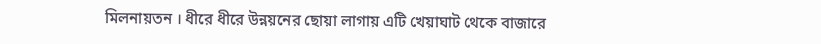মিলনায়তন । ধীরে ধীরে উন্নয়নের ছোয়া লাগায় এটি খেয়াঘাট থেকে বাজারে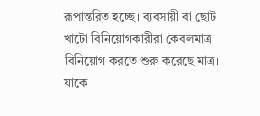রূপান্তরিত হচ্ছে। ব্যবসায়ী বা ছোট খাটো বিনিয়োগকারীরা কেবলমাত্র বিনিয়োগ করতে শুরু করেছে মাত্র। যাকে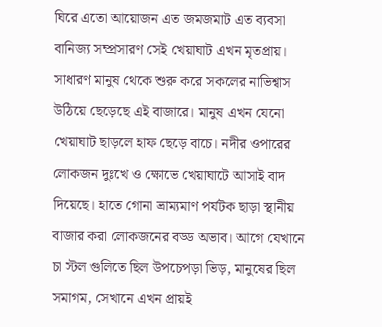ঘিরে এতো আয়োজন এত জমজমাট এত ব্যবসা বানিজ্য সম্প্রসারণ সেই খেয়াঘাট এখন মৃতপ্রায়।
সাধারণ মানুষ থেকে শুরু করে সকলের নাভিশ্বাস উঠিয়ে ছেড়েছে এই বাজারে। মানুষ এখন যেনো খেয়াঘাট ছাড়লে হাফ ছেড়ে বাচে। নদীর ওপারের লোকজন দুঃখে ও ক্ষোভে খেয়াঘাটে আসাই বাদ দিয়েছে। হাতে গোনা ভ্রাম্যমাণ পর্যটক ছাড়া স্থানীয় বাজার করা লোকজনের বড্ড অভাব। আগে যেখানে চা স্টল গুলিতে ছিল উপচেপড়া ভিড়, মানুষের ছিল সমাগম, সেখানে এখন প্রায়ই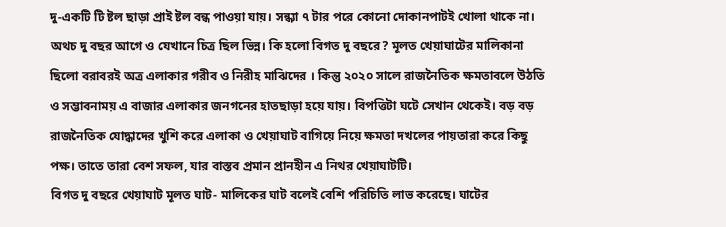দু-একটি টি ষ্টল ছাড়া প্রাই ষ্টল বন্ধ পাওয়া যায়। সন্ধ্যা ৭ টার পরে কোনো দোকানপাটই খোলা থাকে না। অথচ দু বছর আগে ও যেখানে চিত্র ছিল ভিন্ন। কি হলো বিগত দু বছরে? মূলত খেয়াঘাটের মালিকানা ছিলো বরাবরই অত্র এলাকার গরীব ও নিরীহ মাঝিদের । কিন্তু ২০২০ সালে রাজনৈতিক ক্ষমতাবলে উঠতি ও সম্ভাবনাময় এ বাজার এলাকার জনগনের হাতছাড়া হয়ে যায়। বিপত্তিটা ঘটে সেখান থেকেই। বড় বড় রাজনৈতিক যোদ্ধাদের খুশি করে এলাকা ও খেয়াঘাট বাগিয়ে নিয়ে ক্ষমতা দখলের পায়তারা করে কিছু পক্ষ। তাতে তারা বেশ সফল, যার বাস্তব প্রমান প্রানহীন এ নিথর খেয়াঘাটটি।
বিগত দু বছরে খেয়াঘাট মূলত ঘাট- মালিকের ঘাট বলেই বেশি পরিচিতি লাভ করেছে। ঘাটের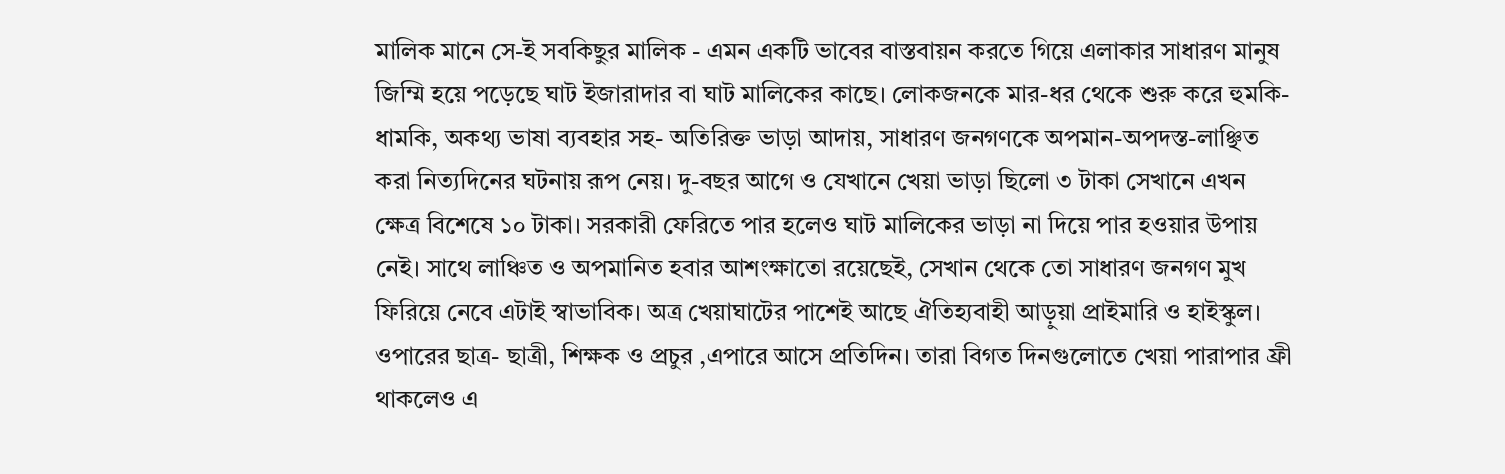মালিক মানে সে-ই সবকিছুর মালিক - এমন একটি ভাবের বাস্তবায়ন করতে গিয়ে এলাকার সাধারণ মানুষ জিম্মি হয়ে পড়েছে ঘাট ইজারাদার বা ঘাট মালিকের কাছে। লোকজনকে মার-ধর থেকে শুরু করে হুমকি-ধামকি, অকথ্য ভাষা ব্যবহার সহ- অতিরিক্ত ভাড়া আদায়, সাধারণ জনগণকে অপমান-অপদস্ত-লাঞ্ছিত করা নিত্যদিনের ঘটনায় রূপ নেয়। দু-বছর আগে ও যেখানে খেয়া ভাড়া ছিলো ৩ টাকা সেখানে এখন ক্ষেত্র বিশেষে ১০ টাকা। সরকারী ফেরিতে পার হলেও ঘাট মালিকের ভাড়া না দিয়ে পার হওয়ার উপায় নেই। সাথে লাঞ্চিত ও অপমানিত হবার আশংক্ষাতো রয়েছেই, সেখান থেকে তো সাধারণ জনগণ মুখ ফিরিয়ে নেবে এটাই স্বাভাবিক। অত্র খেয়াঘাটের পাশেই আছে ঐতিহ্যবাহী আড়ুয়া প্রাইমারি ও হাইস্কুল। ওপারের ছাত্র- ছাত্রী, শিক্ষক ও প্রচুর ,এপারে আসে প্রতিদিন। তারা বিগত দিনগুলোতে খেয়া পারাপার ফ্রী থাকলেও এ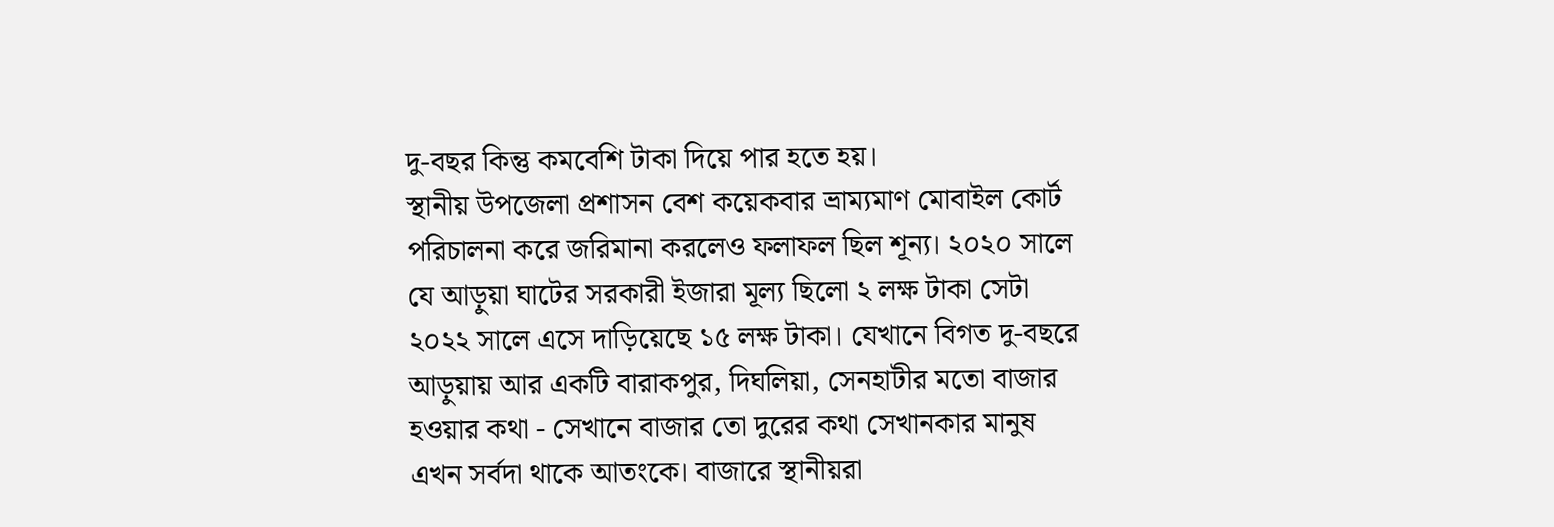দু-বছর কিন্তু কমবেশি টাকা দিয়ে পার হতে হয়।
স্থানীয় উপজেলা প্রশাসন বেশ কয়েকবার ভ্রাম্যমাণ মোবাইল কোর্ট পরিচালনা করে জরিমানা করলেও ফলাফল ছিল শূন্য। ২০২০ সালে যে আড়ুয়া ঘাটের সরকারী ইজারা মূল্য ছিলো ২ লক্ষ টাকা সেটা ২০২২ সালে এসে দাড়িয়েছে ১৫ লক্ষ টাকা। যেখানে বিগত দু-বছরে আড়ুয়ায় আর একটি বারাকপুর, দিঘলিয়া, সেনহাটীর মতো বাজার হওয়ার কথা - সেখানে বাজার তো দুরের কথা সেখানকার মানুষ এখন সর্বদা থাকে আতংকে। বাজারে স্থানীয়রা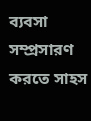ব্যবসা সম্প্রসারণ করতে সাহস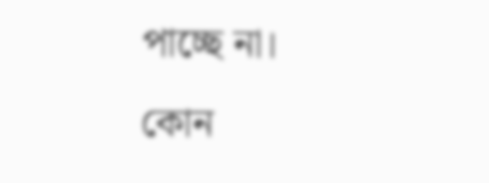পাচ্ছে না।
কোন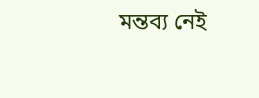মন্তব্য নেই